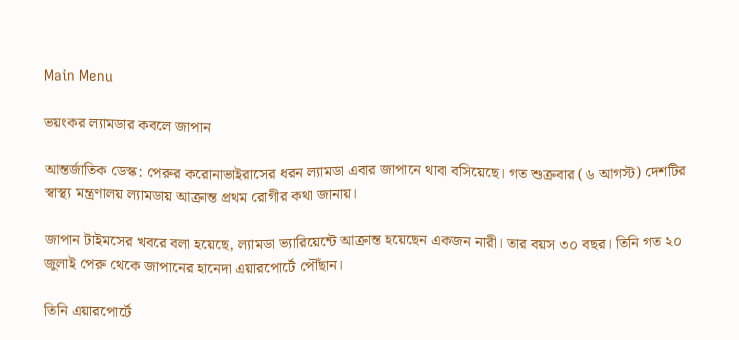Main Menu

ভয়ংকর ল্যামডার কবলে জাপান

আন্তর্জাতিক ডেস্ক: পেরুর করোনাভাইরাসের ধরন ল্যামডা এবার জাপানে থাবা বসিয়েছে। গত শুক্রবার (৬ আগস্ট) দেশটির স্বাস্থ্য মন্ত্রণালয় ল্যামডায় আক্রান্ত প্রথম রোগীর কথা জানায়।

জাপান টাইমসের খবরে বলা হয়েছে, ল্যামডা ভ্যারিয়েন্টে আক্রান্ত হয়েছেন একজন নারী। তার বয়স ৩০ বছর। তিনি গত ২০ জুলাই পেরু থেকে জাপানের হানেদা এয়ারপোর্টে পৌঁছান।

তিনি এয়ারপোর্টে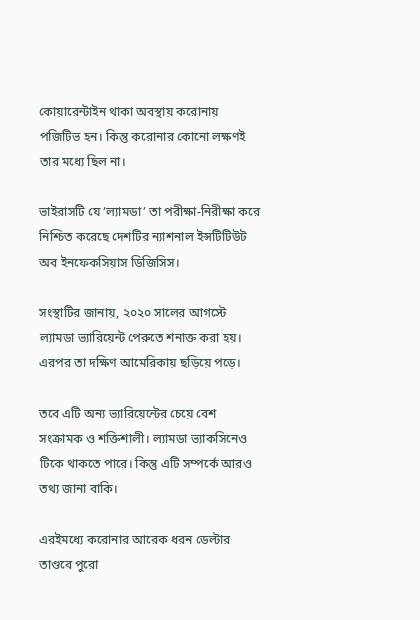কোয়ারেন্টাইন থাকা অবস্থায় করোনায় পজিটিভ হন। কিন্তু করোনার কোনো লক্ষণই তার মধ্যে ছিল না।

ভাইরাসটি যে ‘ল্যামডা’ তা পরীক্ষা-নিরীক্ষা করে নিশ্চিত করেছে দেশটির ন্যাশনাল ইন্সটিটিউট অব ইনফেকসিয়াস ডিজিসিস।

সংস্থাটির জানায়, ২০২০ সালের আগস্টে ল্যামডা ভ্যারিয়েন্ট পেরুতে শনাক্ত করা হয়। এরপর তা দক্ষিণ আমেরিকায় ছড়িয়ে পড়ে।

তবে এটি অন্য ভ্যারিয়েন্টের চেয়ে বেশ সংক্রামক ও শক্তিশালী। ল্যামডা ভ্যাকসিনেও টিকে থাকতে পারে। কিন্তু এটি সম্পর্কে আরও তথ্য জানা বাকি।

এরইমধ্যে করোনার আরেক ধরন ডেল্টার তাণ্ডবে পুরো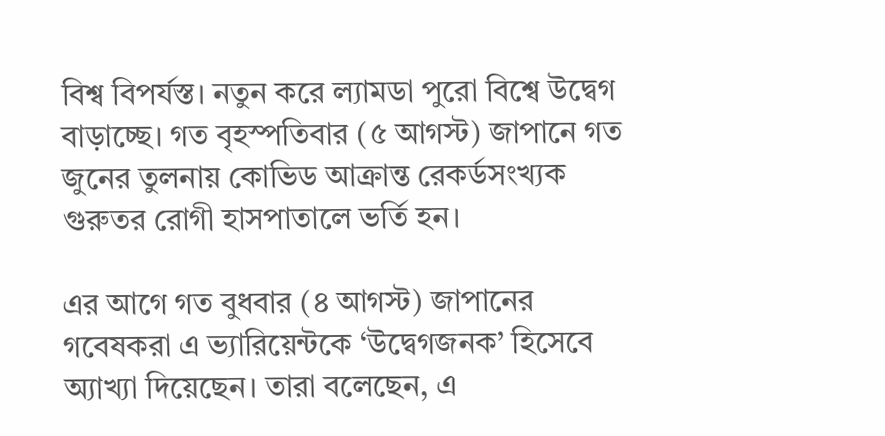বিশ্ব বিপর্যস্ত। নতুন করে ল্যামডা পুরো বিশ্বে উদ্বেগ বাড়াচ্ছে। গত বৃহস্পতিবার (৫ আগস্ট) জাপানে গত জুনের তুলনায় কোভিড আক্রান্ত রেকর্ডসংখ্যক গুরুতর রোগী হাসপাতালে ভর্তি হন।

এর আগে গত বুধবার (৪ আগস্ট) জাপানের গবেষকরা এ ভ্যারিয়েন্টকে ‘উদ্বেগজনক’ হিসেবে অ্যাখ্যা দিয়েছেন। তারা বলেছেন, এ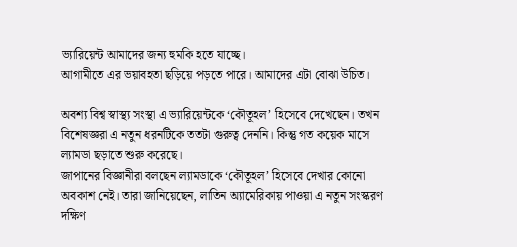ভ্যারিয়েন্ট আমাদের জন্য হুমকি হতে যাচ্ছে।
আগামীতে এর ভয়াবহতা ছড়িয়ে পড়তে পারে। আমাদের এটা বোঝা উচিত।

অবশ্য বিশ্ব স্বাস্থ্য সংস্থা এ ভ্যারিয়েন্টকে ‘কৌতূহল’ হিসেবে দেখেছেন। তখন বিশেষজ্ঞরা এ নতুন ধরনটিকে ততটা গুরুত্ব দেননি। কিন্তু গত কয়েক মাসে ল্যামডা ছড়াতে শুরু করেছে।
জাপানের বিজ্ঞানীরা বলছেন ল্যামডাকে ‘কৌতূহল’ হিসেবে দেখার কোনো অবকাশ নেই। তারা জানিয়েছেন, লাতিন অ্যামেরিকায় পাওয়া এ নতুন সংস্করণ দক্ষিণ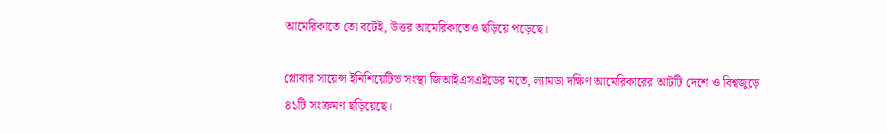আমেরিকাতে তো বটেই, উত্তর আমেরিকাতেও ছড়িয়ে পড়েছে।

গ্লোবার সায়েন্স ইনিশিয়েটিভ সংস্থা জিআইএসএইডের মতে, ল্যামডা দক্ষিণ আমেরিকারের আটটি দেশে ও বিশ্বজুড়ে ৪১টি সংক্রমণ ছড়িয়েছে।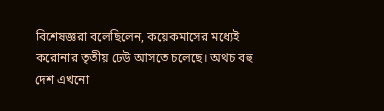বিশেষজ্ঞরা বলেছিলেন, কয়েকমাসের মধ্যেই করোনার তৃতীয় ঢেউ আসতে চলেছে। অথচ বহু দেশ এখনো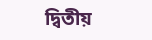দ্বিতীয়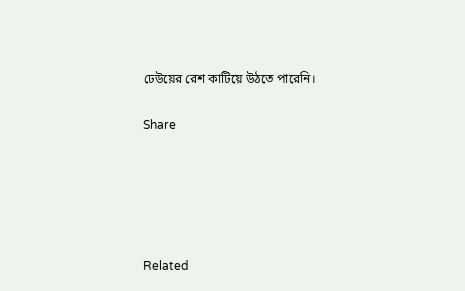ঢেউয়ের রেশ কাটিয়ে উঠতে পারেনি।

Share





Related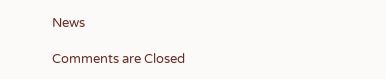News

Comments are Closed